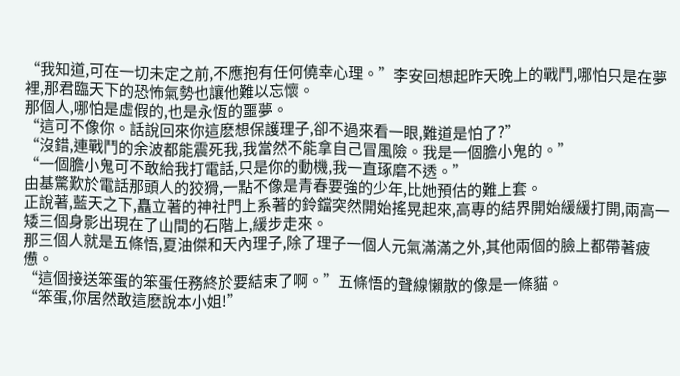“我知道,可在一切未定之前,不應抱有任何僥幸心理。”李安回想起昨天晚上的戰鬥,哪怕只是在夢裡,那君臨天下的恐怖氣勢也讓他難以忘懷。
那個人,哪怕是虛假的,也是永恆的噩夢。
“這可不像你。話說回來你這麽想保護理子,卻不過來看一眼,難道是怕了?”
“沒錯,連戰鬥的余波都能震死我,我當然不能拿自己冒風險。我是一個膽小鬼的。”
“一個膽小鬼可不敢給我打電話,只是你的動機,我一直琢磨不透。”
由基驚歎於電話那頭人的狡猾,一點不像是青春要強的少年,比她預估的難上套。
正說著,藍天之下,矗立著的神社門上系著的鈴鐺突然開始搖晃起來,高專的結界開始緩緩打開,兩高一矮三個身影出現在了山間的石階上,緩步走來。
那三個人就是五條悟,夏油傑和天內理子,除了理子一個人元氣滿滿之外,其他兩個的臉上都帶著疲憊。
“這個接送笨蛋的笨蛋任務終於要結束了啊。”五條悟的聲線懶散的像是一條貓。
“笨蛋,你居然敢這麽說本小姐!”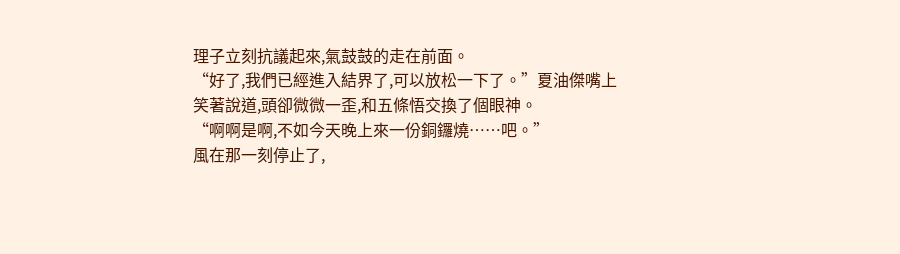理子立刻抗議起來,氣鼓鼓的走在前面。
“好了,我們已經進入結界了,可以放松一下了。”夏油傑嘴上笑著說道,頭卻微微一歪,和五條悟交換了個眼神。
“啊啊是啊,不如今天晚上來一份銅鑼燒……吧。”
風在那一刻停止了,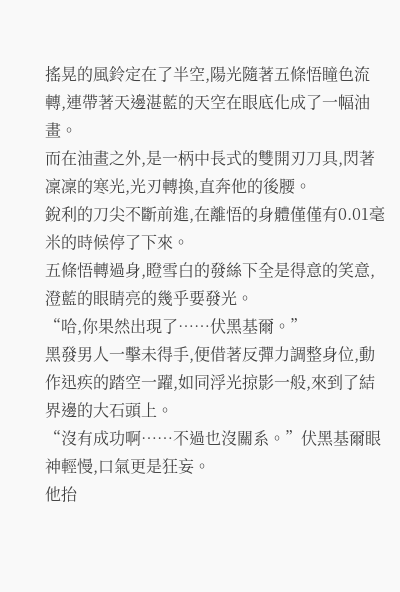搖晃的風鈴定在了半空,陽光隨著五條悟瞳色流轉,連帶著天邊湛藍的天空在眼底化成了一幅油畫。
而在油畫之外,是一柄中長式的雙開刃刀具,閃著凜凜的寒光,光刃轉換,直奔他的後腰。
銳利的刀尖不斷前進,在離悟的身體僅僅有0.01毫米的時候停了下來。
五條悟轉過身,瞪雪白的發絲下全是得意的笑意,澄藍的眼睛亮的幾乎要發光。
“哈,你果然出現了……伏黑基爾。”
黑發男人一擊未得手,便借著反彈力調整身位,動作迅疾的踏空一躍,如同浮光掠影一般,來到了結界邊的大石頭上。
“沒有成功啊……不過也沒關系。”伏黑基爾眼神輕慢,口氣更是狂妄。
他抬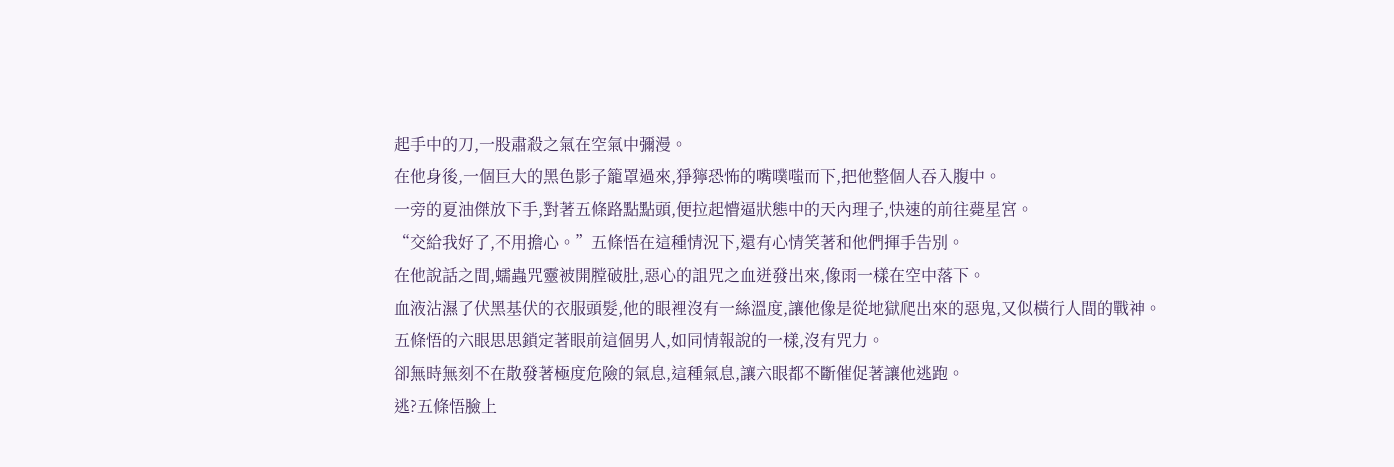起手中的刀,一股肅殺之氣在空氣中彌漫。
在他身後,一個巨大的黑色影子籠罩過來,猙獰恐怖的嘴噗嗤而下,把他整個人吞入腹中。
一旁的夏油傑放下手,對著五條路點點頭,便拉起懵逼狀態中的天內理子,快速的前往薨星宮。
“交給我好了,不用擔心。”五條悟在這種情況下,還有心情笑著和他們揮手告別。
在他說話之間,蠕蟲咒靈被開膛破肚,惡心的詛咒之血迸發出來,像雨一樣在空中落下。
血液沾濕了伏黑基伏的衣服頭髮,他的眼裡沒有一絲溫度,讓他像是從地獄爬出來的惡鬼,又似橫行人間的戰神。
五條悟的六眼思思鎖定著眼前這個男人,如同情報說的一樣,沒有咒力。
卻無時無刻不在散發著極度危險的氣息,這種氣息,讓六眼都不斷催促著讓他逃跑。
逃?五條悟臉上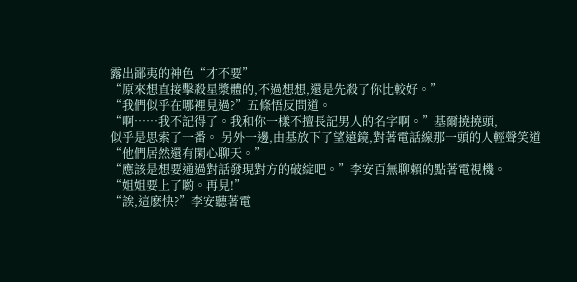露出鄙夷的神色“才不要”
“原來想直接擊殺星漿體的,不過想想,還是先殺了你比較好。”
“我們似乎在哪裡見過?”五條悟反問道。
“啊……我不記得了。我和你一樣不擅長記男人的名字啊。”基爾撓撓頭,
似乎是思索了一番。 另外一邊,由基放下了望遠鏡,對著電話線那一頭的人輕聲笑道“他們居然還有閑心聊天。”
“應該是想要通過對話發現對方的破綻吧。”李安百無聊賴的點著電視機。
“姐姐要上了喲。再見!”
“誒,這麽快?”李安聽著電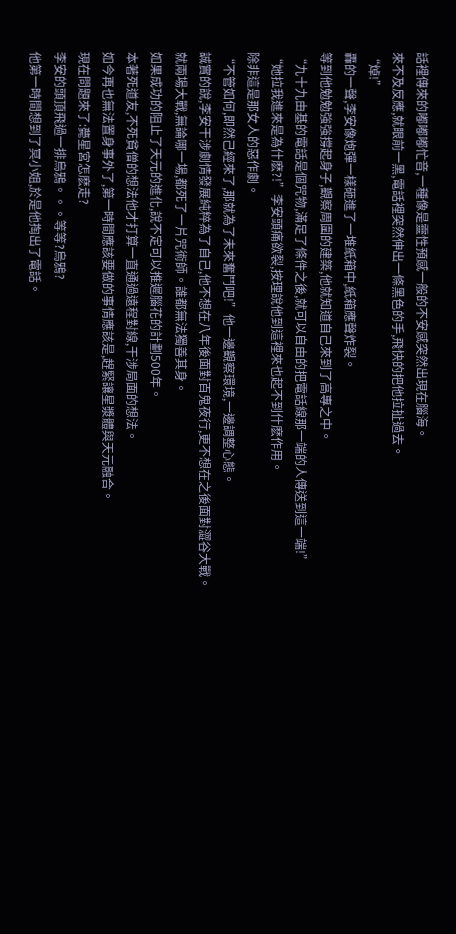話裡傳來的嘟嘟嘟忙音,一種像是靈性預感一般的不安感突然出現在腦海。
來不及反應,就眼前一黑,電話裡突然伸出一條黑色的手,飛快的把他拉扯過去。
“焯!”
轟的一聲,李安像炮彈一樣砸進了一堆紙箱中,紙箱應聲炸裂。
等到他勉勉強強撐起身子,觀察周圍的建築,他就知道自己來到了高專之中。
“九十九由基的電話是個咒物,滿足了條件之後,就可以自由的把電話線那一端的人傳送到這一端!”
“她拉我進來是為什麽?!”李安頭痛欲裂,按理說他到這裡來也起不到什麽作用。
除非這是那女人的惡作劇。
“不管如何,即然己經來了,那就為了未來奮鬥吧!”他一邊觀察環境,一邊調整心態。
誠實的說,李安干涉劇情發展純粹為了自己,他不想在八年後面對百鬼夜行,更不想在之後面對澀谷大戰。
就兩場大戰,無論哪一場,都死了一片咒術師。誰都無法獨善其身。
如果成功的阻止了天元的進化,說不定可以推遲腦花的計劃500年。
本著死道友,不死貧僧的想法他才打算一直通過遠程對線,干涉局面的想法。
如今再也無法置身事外了,第一時間應該要做的事情應該是,趕緊讓星漿體與天元融合。
現在問題來了:薨星宮怎麽走?
李安的頭頂飛過一排烏鴉。。。等等?烏鴉?
他第一時間想到了冥小姐,於是他掏出了電話。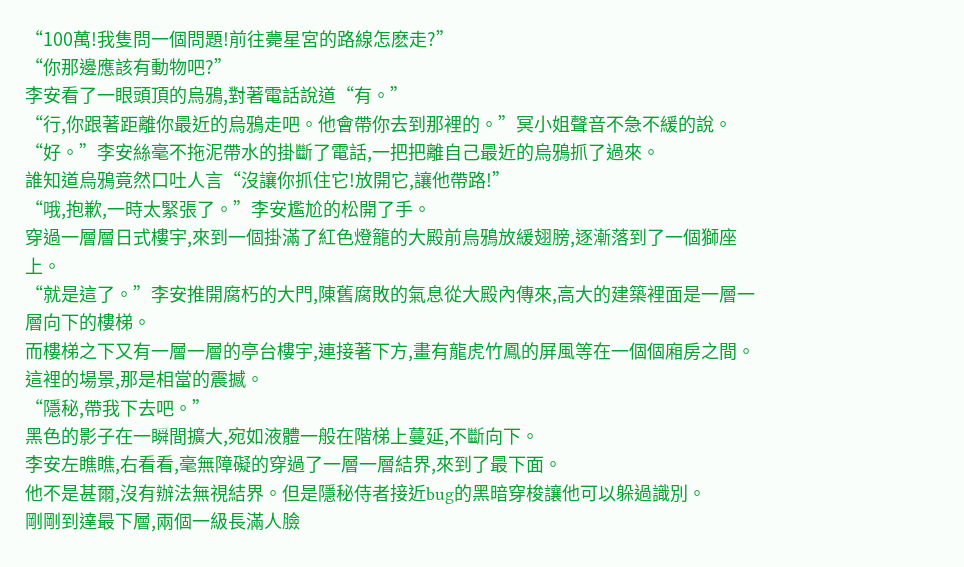“100萬!我隻問一個問題!前往薨星宮的路線怎麽走?”
“你那邊應該有動物吧?”
李安看了一眼頭頂的烏鴉,對著電話說道“有。”
“行,你跟著距離你最近的烏鴉走吧。他會帶你去到那裡的。”冥小姐聲音不急不緩的說。
“好。”李安絲毫不拖泥帶水的掛斷了電話,一把把離自己最近的烏鴉抓了過來。
誰知道烏鴉竟然口吐人言“沒讓你抓住它!放開它,讓他帶路!”
“哦,抱歉,一時太緊張了。”李安尷尬的松開了手。
穿過一層層日式樓宇,來到一個掛滿了紅色燈籠的大殿前烏鴉放緩翅膀,逐漸落到了一個獅座上。
“就是這了。”李安推開腐朽的大門,陳舊腐敗的氣息從大殿內傳來,高大的建築裡面是一層一層向下的樓梯。
而樓梯之下又有一層一層的亭台樓宇,連接著下方,畫有龍虎竹鳳的屏風等在一個個廂房之間。
這裡的場景,那是相當的震撼。
“隱秘,帶我下去吧。”
黑色的影子在一瞬間擴大,宛如液體一般在階梯上蔓延,不斷向下。
李安左瞧瞧,右看看,毫無障礙的穿過了一層一層結界,來到了最下面。
他不是甚爾,沒有辦法無視結界。但是隱秘侍者接近bug的黑暗穿梭讓他可以躲過識別。
剛剛到達最下層,兩個一級長滿人臉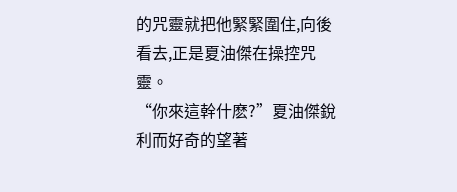的咒靈就把他緊緊圍住,向後看去,正是夏油傑在操控咒靈。
“你來這幹什麽?”夏油傑銳利而好奇的望著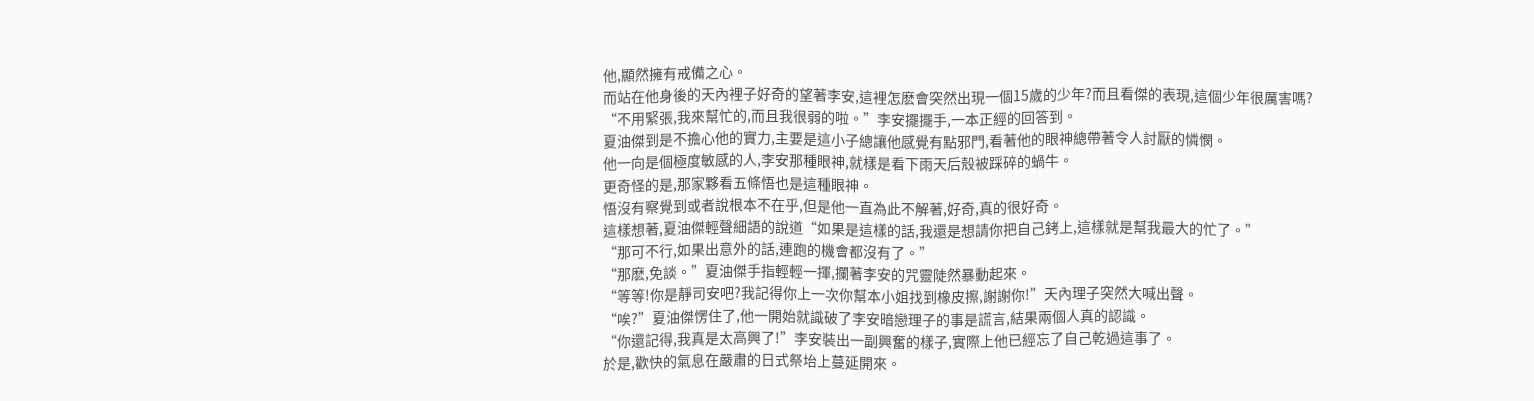他,顯然擁有戒備之心。
而站在他身後的天內裡子好奇的望著李安,這裡怎麽會突然出現一個15歲的少年?而且看傑的表現,這個少年很厲害嗎?
“不用緊張,我來幫忙的,而且我很弱的啦。”李安擺擺手,一本正經的回答到。
夏油傑到是不擔心他的實力,主要是這小子總讓他感覺有點邪門,看著他的眼神總帶著令人討厭的憐憫。
他一向是個極度敏感的人,李安那種眼神,就樣是看下雨天后殼被踩碎的蝸牛。
更奇怪的是,那家夥看五條悟也是這種眼神。
悟沒有察覺到或者說根本不在乎,但是他一直為此不解著,好奇,真的很好奇。
這樣想著,夏油傑輕聲細語的說道“如果是這樣的話,我還是想請你把自己銬上,這樣就是幫我最大的忙了。”
“那可不行,如果出意外的話,連跑的機會都沒有了。”
“那麽,免談。”夏油傑手指輕輕一揮,攔著李安的咒靈陡然暴動起來。
“等等!你是靜司安吧?我記得你上一次你幫本小姐找到橡皮擦,謝謝你!”天內理子突然大喊出聲。
“唉?”夏油傑愣住了,他一開始就識破了李安暗戀理子的事是謊言,結果兩個人真的認識。
“你還記得,我真是太高興了!”李安裝出一副興奮的樣子,實際上他已經忘了自己乾過這事了。
於是,歡快的氣息在嚴肅的日式祭坮上蔓延開來。